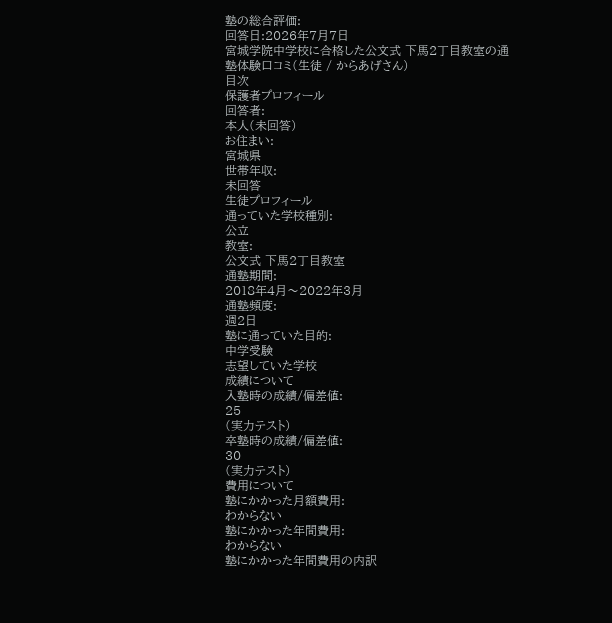塾の総合評価:
回答日:2026年7月7日
宮城学院中学校に合格した公文式 下馬2丁目教室の通塾体験口コミ(生徒 / からあげさん)
目次
保護者プロフィール
回答者:
本人(未回答)
お住まい:
宮城県
世帯年収:
未回答
生徒プロフィール
通っていた学校種別:
公立
教室:
公文式 下馬2丁目教室
通塾期間:
2018年4月〜2022年3月
通塾頻度:
週2日
塾に通っていた目的:
中学受験
志望していた学校
成績について
入塾時の成績/偏差値:
25
(実力テスト)
卒塾時の成績/偏差値:
30
(実力テスト)
費用について
塾にかかった月額費用:
わからない
塾にかかった年間費用:
わからない
塾にかかった年間費用の内訳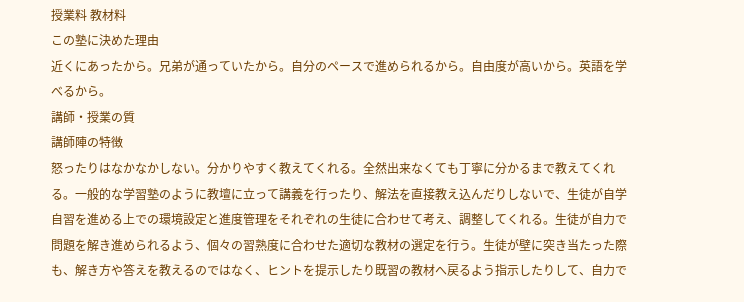授業料 教材料
この塾に決めた理由
近くにあったから。兄弟が通っていたから。自分のペースで進められるから。自由度が高いから。英語を学べるから。
講師・授業の質
講師陣の特徴
怒ったりはなかなかしない。分かりやすく教えてくれる。全然出来なくても丁寧に分かるまで教えてくれる。一般的な学習塾のように教壇に立って講義を行ったり、解法を直接教え込んだりしないで、生徒が自学自習を進める上での環境設定と進度管理をそれぞれの生徒に合わせて考え、調整してくれる。生徒が自力で問題を解き進められるよう、個々の習熟度に合わせた適切な教材の選定を行う。生徒が壁に突き当たった際も、解き方や答えを教えるのではなく、ヒントを提示したり既習の教材へ戻るよう指示したりして、自力で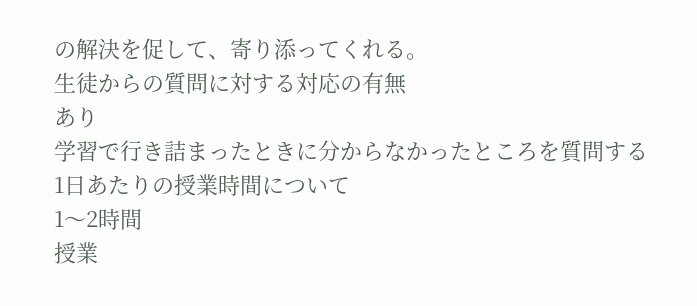の解決を促して、寄り添ってくれる。
生徒からの質問に対する対応の有無
あり
学習で行き詰まったときに分からなかったところを質問する
1日あたりの授業時間について
1〜2時間
授業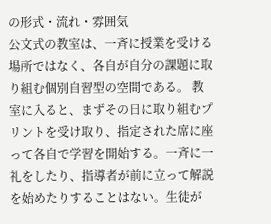の形式・流れ・雰囲気
公文式の教室は、一斉に授業を受ける場所ではなく、各自が自分の課題に取り組む個別自習型の空間である。 教室に入ると、まずその日に取り組むプリントを受け取り、指定された席に座って各自で学習を開始する。一斉に一礼をしたり、指導者が前に立って解説を始めたりすることはない。生徒が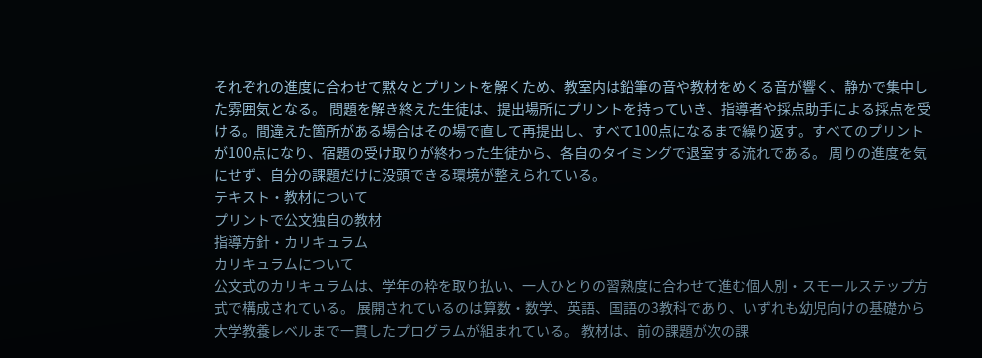それぞれの進度に合わせて黙々とプリントを解くため、教室内は鉛筆の音や教材をめくる音が響く、静かで集中した雰囲気となる。 問題を解き終えた生徒は、提出場所にプリントを持っていき、指導者や採点助手による採点を受ける。間違えた箇所がある場合はその場で直して再提出し、すべて100点になるまで繰り返す。すべてのプリントが100点になり、宿題の受け取りが終わった生徒から、各自のタイミングで退室する流れである。 周りの進度を気にせず、自分の課題だけに没頭できる環境が整えられている。
テキスト・教材について
プリントで公文独自の教材
指導方針・カリキュラム
カリキュラムについて
公文式のカリキュラムは、学年の枠を取り払い、一人ひとりの習熟度に合わせて進む個人別・スモールステップ方式で構成されている。 展開されているのは算数・数学、英語、国語の3教科であり、いずれも幼児向けの基礎から大学教養レベルまで一貫したプログラムが組まれている。 教材は、前の課題が次の課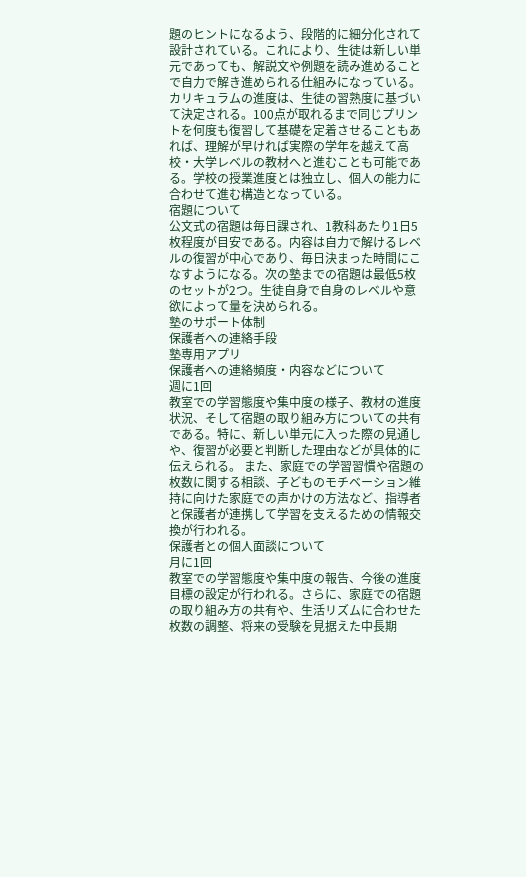題のヒントになるよう、段階的に細分化されて設計されている。これにより、生徒は新しい単元であっても、解説文や例題を読み進めることで自力で解き進められる仕組みになっている。 カリキュラムの進度は、生徒の習熟度に基づいて決定される。100点が取れるまで同じプリントを何度も復習して基礎を定着させることもあれば、理解が早ければ実際の学年を越えて高校・大学レベルの教材へと進むことも可能である。学校の授業進度とは独立し、個人の能力に合わせて進む構造となっている。
宿題について
公文式の宿題は毎日課され、1教科あたり1日5枚程度が目安である。内容は自力で解けるレベルの復習が中心であり、毎日決まった時間にこなすようになる。次の塾までの宿題は最低5枚のセットが2つ。生徒自身で自身のレベルや意欲によって量を決められる。
塾のサポート体制
保護者への連絡手段
塾専用アプリ
保護者への連絡頻度・内容などについて
週に1回
教室での学習態度や集中度の様子、教材の進度状況、そして宿題の取り組み方についての共有である。特に、新しい単元に入った際の見通しや、復習が必要と判断した理由などが具体的に伝えられる。 また、家庭での学習習慣や宿題の枚数に関する相談、子どものモチベーション維持に向けた家庭での声かけの方法など、指導者と保護者が連携して学習を支えるための情報交換が行われる。
保護者との個人面談について
月に1回
教室での学習態度や集中度の報告、今後の進度目標の設定が行われる。さらに、家庭での宿題の取り組み方の共有や、生活リズムに合わせた枚数の調整、将来の受験を見据えた中長期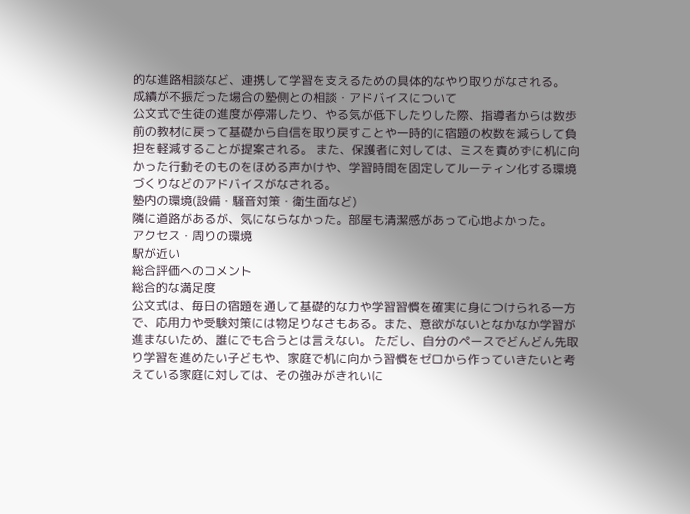的な進路相談など、連携して学習を支えるための具体的なやり取りがなされる。
成績が不振だった場合の塾側との相談・アドバイスについて
公文式で生徒の進度が停滞したり、やる気が低下したりした際、指導者からは数歩前の教材に戻って基礎から自信を取り戻すことや一時的に宿題の枚数を減らして負担を軽減することが提案される。 また、保護者に対しては、ミスを責めずに机に向かった行動そのものをほめる声かけや、学習時間を固定してルーティン化する環境づくりなどのアドバイスがなされる。
塾内の環境(設備・騒音対策・衛生面など)
隣に道路があるが、気にならなかった。部屋も清潔感があって心地よかった。
アクセス・周りの環境
駅が近い
総合評価へのコメント
総合的な満足度
公文式は、毎日の宿題を通して基礎的な力や学習習慣を確実に身につけられる一方で、応用力や受験対策には物足りなさもある。また、意欲がないとなかなか学習が進まないため、誰にでも合うとは言えない。 ただし、自分のペースでどんどん先取り学習を進めたい子どもや、家庭で机に向かう習慣をゼロから作っていきたいと考えている家庭に対しては、その強みがきれいに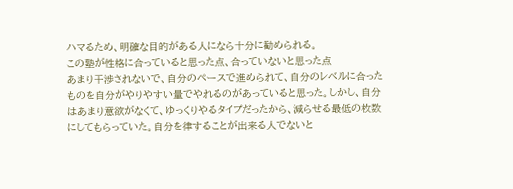ハマるため、明確な目的がある人になら十分に勧められる。
この塾が性格に合っていると思った点、合っていないと思った点
あまり干渉されないで、自分のペースで進められて、自分のレベルに合ったものを自分がやりやすい量でやれるのがあっていると思った。しかし、自分はあまり意欲がなくて、ゆっくりやるタイプだったから、減らせる最低の枚数にしてもらっていた。自分を律することが出来る人でないと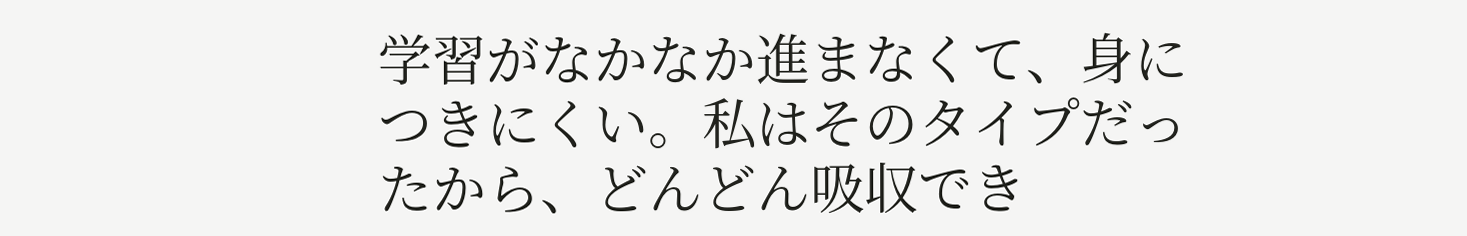学習がなかなか進まなくて、身につきにくい。私はそのタイプだったから、どんどん吸収でき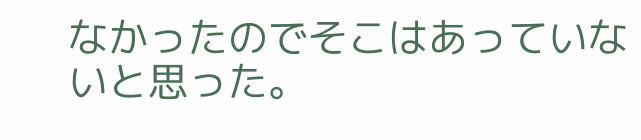なかったのでそこはあっていないと思った。